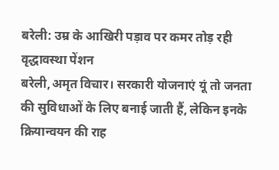बरेली: उम्र के आखिरी पड़ाव पर कमर तोड़ रही वृद्धावस्था पेंशन
बरेली,अमृत विचार। सरकारी योजनाएं यूं तो जनता की सुविधाओं के लिए बनाई जाती हैं, लेकिन इनके क्रियान्वयन की राह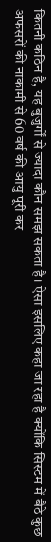कितनी कठिन है, यह बुजुर्गों से ज्यादा कौन समझ सकता है। ऐसा इसलिए कहा जा रहा है क्योंकि सिस्टम में बैठे कुछ अफसरों की नाकामी से 60 वर्ष की आयु पूरी कर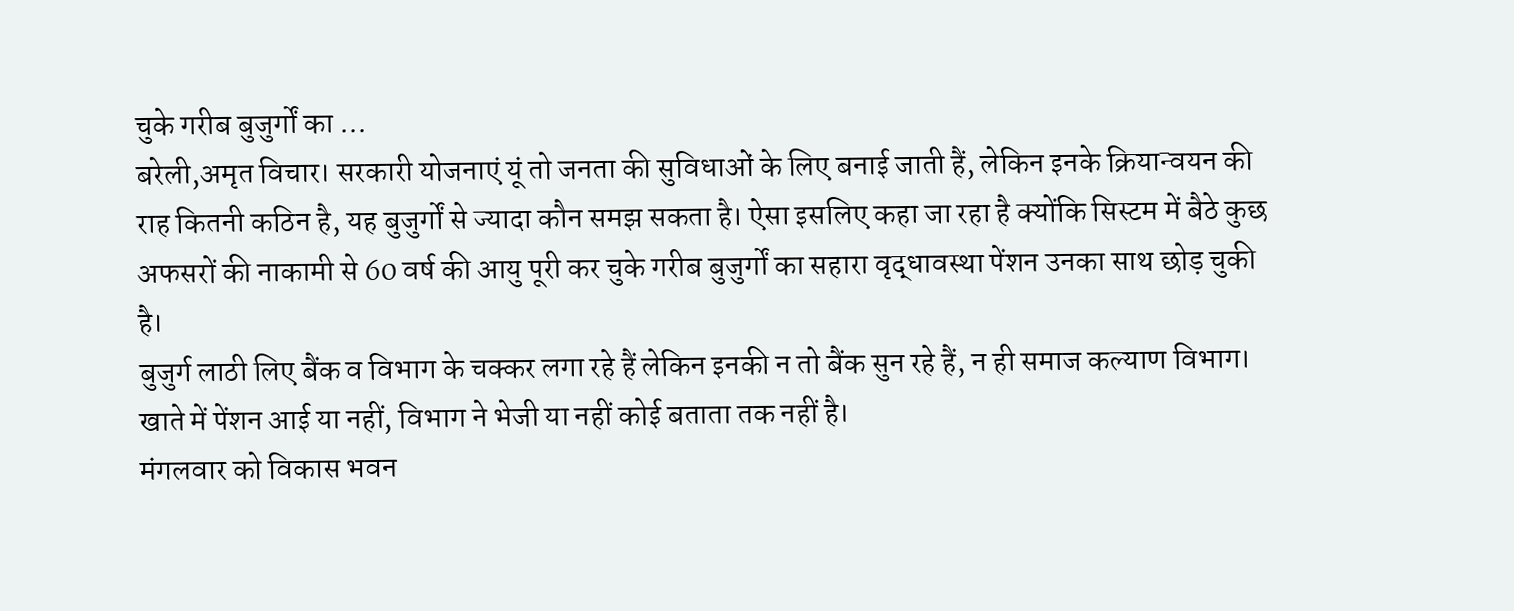चुके गरीब बुजुर्गों का …
बरेली,अमृत विचार। सरकारी योजनाएं यूं तो जनता की सुविधाओं के लिए बनाई जाती हैं, लेकिन इनके क्रियान्वयन की राह कितनी कठिन है, यह बुजुर्गों से ज्यादा कौन समझ सकता है। ऐसा इसलिए कहा जा रहा है क्योंकि सिस्टम में बैठे कुछ अफसरों की नाकामी से 60 वर्ष की आयु पूरी कर चुके गरीब बुजुर्गों का सहारा वृद्धावस्था पेंशन उनका साथ छोड़ चुकी है।
बुजुर्ग लाठी लिए बैंक व विभाग के चक्कर लगा रहे हैं लेकिन इनकी न तो बैंक सुन रहे हैं, न ही समाज कल्याण विभाग। खाते में पेंशन आई या नहीं, विभाग ने भेजी या नहीं कोई बताता तक नहीं है।
मंगलवार को विकास भवन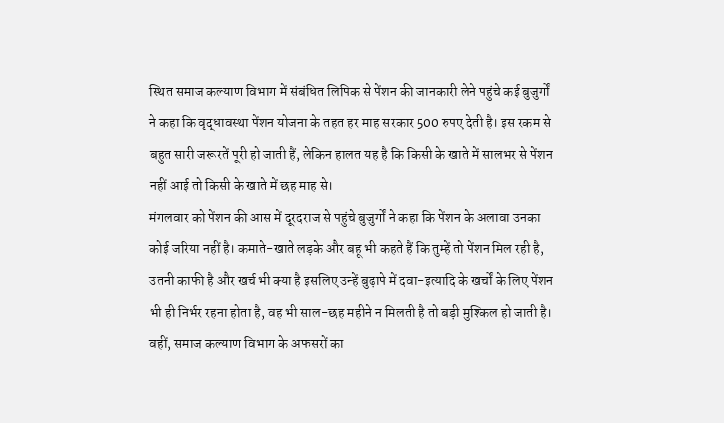स्थित समाज कल्याण विभाग में संबंधित लिपिक से पेंशन की जानकारी लेने पहुंचे कई बुजुर्गों ने कहा कि वृद्धावस्था पेंशन योजना के तहत हर माह सरकार 500 रुपए देती है। इस रकम से बहुत सारी जरूरतें पूरी हो जाती हैं, लेकिन हालत यह है कि किसी के खाते में सालभर से पेंशन नहीं आई तो किसी के खाते में छह माह से।
मंगलवार को पेंशन की आस में दूरदराज से पहुंचे बुजुर्गों ने कहा कि पेंशन के अलावा उनका कोई जरिया नहीं है। कमाते-खाते लड़के और बहू भी कहते हैं कि तुम्हें तो पेंशन मिल रही है, उतनी काफी है और खर्च भी क्या है इसलिए उन्हें बुढ़ापे में दवा-इत्यादि के खर्चों के लिए पेंशन भी ही निर्भर रहना होता है, वह भी साल-छह महीने न मिलती है तो बड़ी मुश्किल हो जाती है। वहीं, समाज कल्याण विभाग के अफसरों का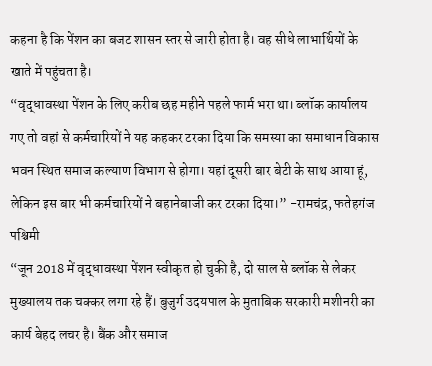कहना है कि पेंशन का बजट शासन स्तर से जारी होता है। वह सीधे लाभार्थियों के खाते में पहुंचता है।
“वृद्धावस्था पेंशन के लिए करीब छह महीने पहले फार्म भरा था। ब्लॉक कार्यालय गए तो वहां से कर्मचारियों ने यह कहकर टरका दिया कि समस्या का समाधान विकास भवन स्थित समाज कल्याण विभाग से होगा। यहां दूसरी बार बेटी के साथ आया हूं, लेकिन इस बार भी कर्मचारियों ने बहानेबाजी कर टरका दिया।” -रामचंद्र, फतेहगंज पश्चिमी
“जून 2018 में वृद्धावस्था पेंशन स्वीकृत हो चुकी है, दो साल से ब्लॉक से लेकर मुख्यालय तक चक्कर लगा रहे हैं। बुजुर्ग उदयपाल के मुताबिक सरकारी मशीनरी का कार्य बेहद लचर है। बैंक और समाज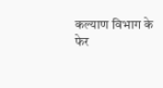कल्याण विभाग के फेर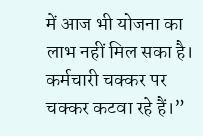में आज भी योजना का लाभ नहीं मिल सका है। कर्मचारी चक्कर पर चक्कर कटवा रहे हैं।”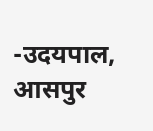-उदयपाल, आसपुर